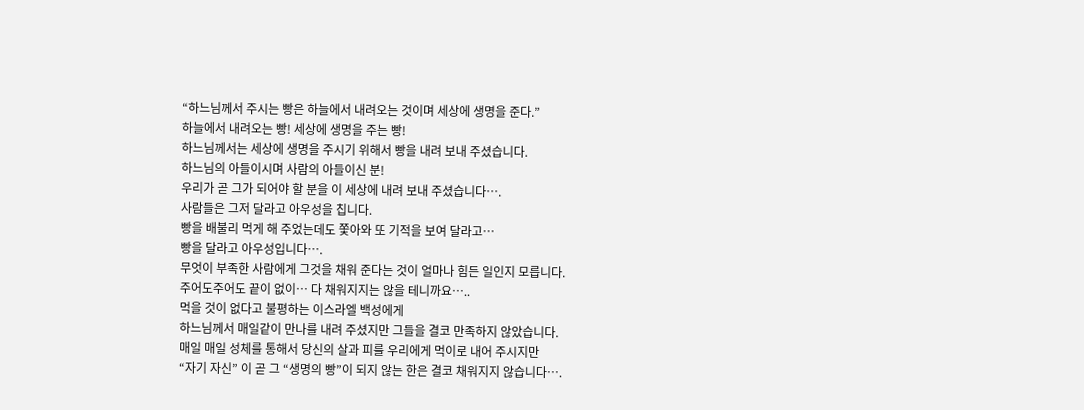“하느님께서 주시는 빵은 하늘에서 내려오는 것이며 세상에 생명을 준다.”
하늘에서 내려오는 빵! 세상에 생명을 주는 빵!
하느님께서는 세상에 생명을 주시기 위해서 빵을 내려 보내 주셨습니다.
하느님의 아들이시며 사람의 아들이신 분!
우리가 곧 그가 되어야 할 분을 이 세상에 내려 보내 주셨습니다….
사람들은 그저 달라고 아우성을 칩니다.
빵을 배불리 먹게 해 주었는데도 쫓아와 또 기적을 보여 달라고…
빵을 달라고 아우성입니다….
무엇이 부족한 사람에게 그것을 채워 준다는 것이 얼마나 힘든 일인지 모릅니다.
주어도주어도 끝이 없이… 다 채워지지는 않을 테니까요…..
먹을 것이 없다고 불평하는 이스라엘 백성에게
하느님께서 매일같이 만나를 내려 주셨지만 그들을 결코 만족하지 않았습니다.
매일 매일 성체를 통해서 당신의 살과 피를 우리에게 먹이로 내어 주시지만
“자기 자신” 이 곧 그 “생명의 빵”이 되지 않는 한은 결코 채워지지 않습니다….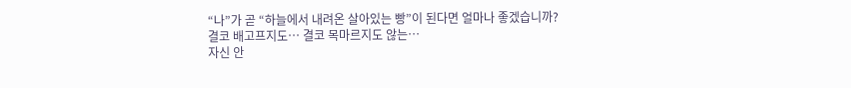“나”가 곧 “하늘에서 내려온 살아있는 빵”이 된다면 얼마나 좋겠습니까?
결코 배고프지도… 결코 목마르지도 않는…
자신 안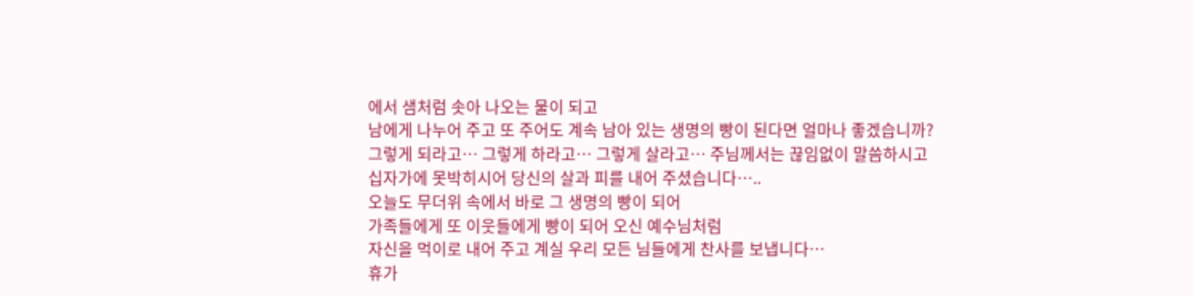에서 샘처럼 솟아 나오는 물이 되고
남에게 나누어 주고 또 주어도 계속 남아 있는 생명의 빵이 된다면 얼마나 좋겠습니까?
그렇게 되라고… 그렇게 하라고… 그렇게 살라고… 주님께서는 끊임없이 말씀하시고
십자가에 못박히시어 당신의 살과 피를 내어 주셨습니다…..
오늘도 무더위 속에서 바로 그 생명의 빵이 되어
가족들에게 또 이웃들에게 빵이 되어 오신 예수님처럼
자신을 먹이로 내어 주고 계실 우리 모든 님들에게 찬사를 보냅니다…
휴가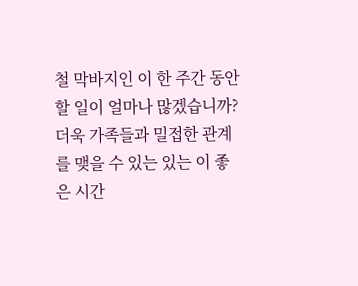철 막바지인 이 한 주간 동안 할 일이 얼마나 많겠습니까?
더욱 가족들과 밀접한 관계를 맺을 수 있는 있는 이 좋은 시간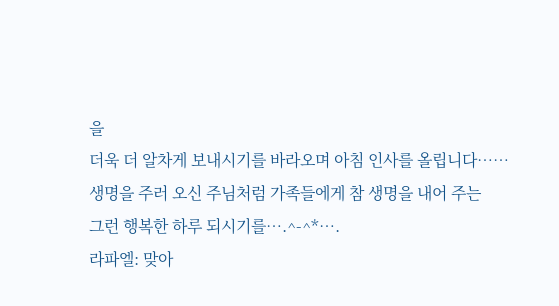을
더욱 더 알차게 보내시기를 바라오며 아침 인사를 올립니다……
생명을 주러 오신 주님처럼 가족들에게 참 생명을 내어 주는
그런 행복한 하루 되시기를….^-^*….
라파엘: 맞아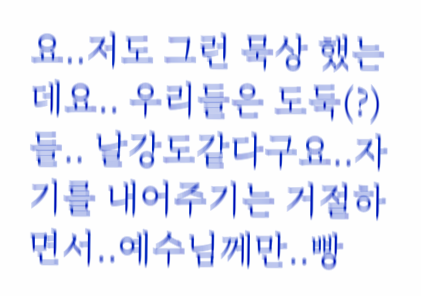요..저도 그런 묵상 했는데요.. 우리들은 도둑(?)들.. 날강도같다구요..자기를 내어주기는 거절하면서..예수님께만..빵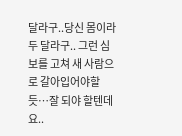달라구..당신 몸이라두 달라구.. 그런 심보를 고쳐 새 사람으로 갈아입어야할듯…잘 되야 할텐데요..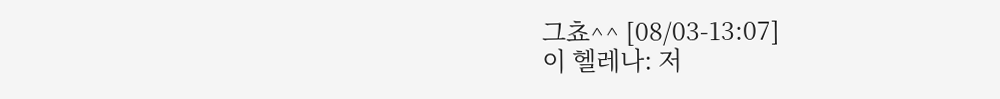그쵸^^ [08/03-13:07]
이 헬레나: 저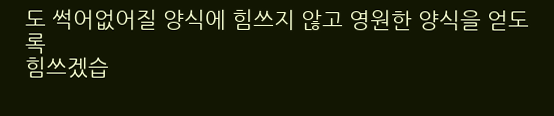도 썩어없어질 양식에 힘쓰지 않고 영원한 양식을 얻도록
힘쓰겠습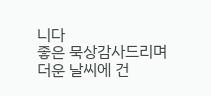니다
좋은 묵상감사드리며 더운 날씨에 건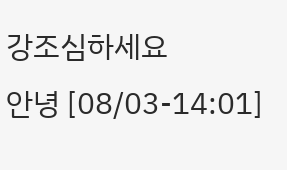강조심하세요
안녕 [08/03-14:01]